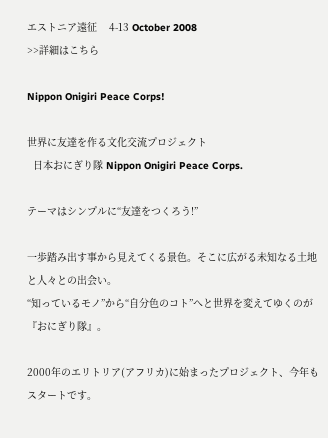エストニア遠征    4-13 October 2008
>>詳細はこちら

Nippon Onigiri Peace Corps!

世界に友達を作る文化交流プロジェクト
  日本おにぎり隊 Nippon Onigiri Peace Corps.

テーマはシンプルに“友達をつくろう!”

一歩踏み出す事から見えてくる景色。そこに広がる未知なる土地と人々との出会い。
“知っているモノ”から“自分色のコト”へと世界を変えてゆくのが『おにぎり隊』。

2000年のエリトリア(アフリカ)に始まったプロジェクト、今年もスタートです。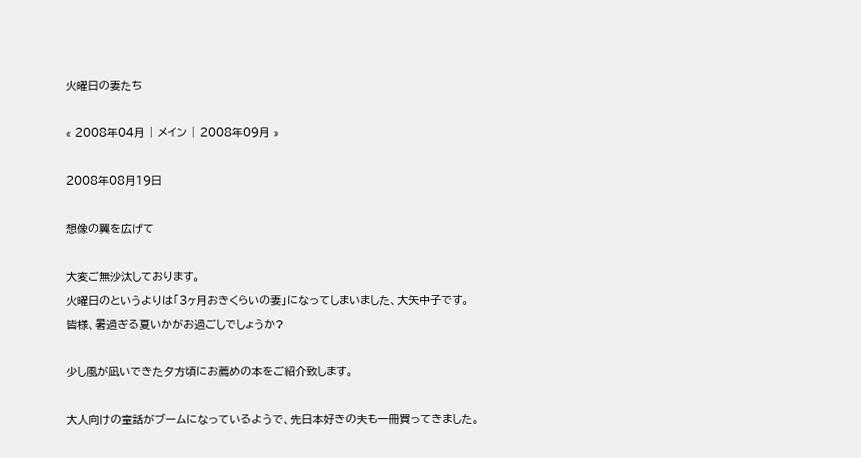火曜日の妻たち

« 2008年04月 | メイン | 2008年09月 »

2008年08月19日

想像の翼を広げて

大変ご無沙汰しております。
火曜日のというよりは「3ヶ月おきくらいの妻」になってしまいました、大矢中子です。
皆様、暑過ぎる夏いかがお過ごしでしょうか?

少し風が凪いできた夕方頃にお薦めの本をご紹介致します。

大人向けの童話がブームになっているようで、先日本好きの夫も一冊買ってきました。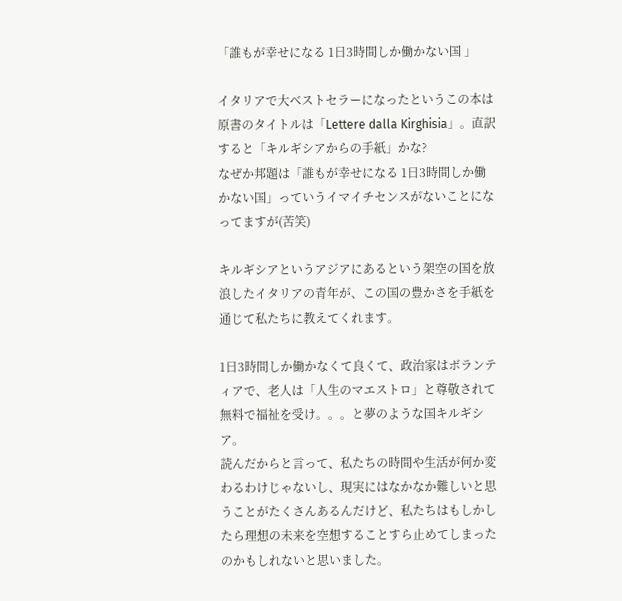「誰もが幸せになる 1日3時間しか働かない国 」

イタリアで大ベストセラーになったというこの本は原書のタイトルは「Lettere dalla Kirghisia」。直訳すると「キルギシアからの手紙」かな?
なぜか邦題は「誰もが幸せになる 1日3時間しか働かない国」っていうイマイチセンスがないことになってますが(苦笑)

キルギシアというアジアにあるという架空の国を放浪したイタリアの青年が、この国の豊かさを手紙を通じて私たちに教えてくれます。

1日3時間しか働かなくて良くて、政治家はボランティアで、老人は「人生のマエストロ」と尊敬されて無料で福祉を受け。。。と夢のような国キルギシア。
読んだからと言って、私たちの時間や生活が何か変わるわけじゃないし、現実にはなかなか難しいと思うことがたくさんあるんだけど、私たちはもしかしたら理想の未来を空想することすら止めてしまったのかもしれないと思いました。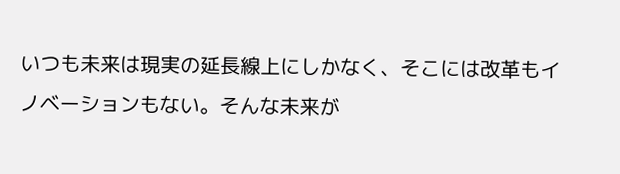いつも未来は現実の延長線上にしかなく、そこには改革もイノベーションもない。そんな未来が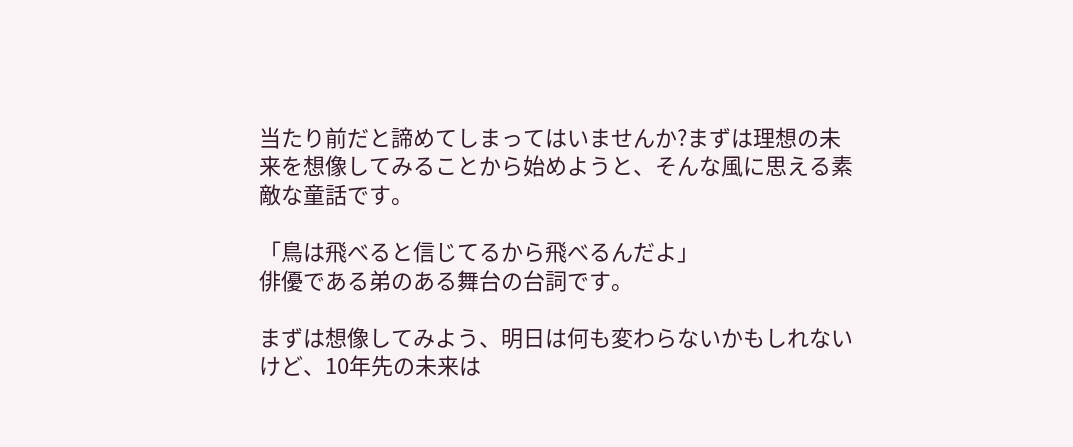当たり前だと諦めてしまってはいませんか?まずは理想の未来を想像してみることから始めようと、そんな風に思える素敵な童話です。

「鳥は飛べると信じてるから飛べるんだよ」
俳優である弟のある舞台の台詞です。

まずは想像してみよう、明日は何も変わらないかもしれないけど、10年先の未来は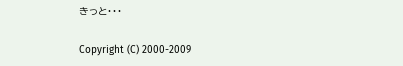きっと・・・

Copyright (C) 2000-2009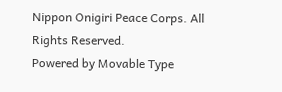Nippon Onigiri Peace Corps. All Rights Reserved.
Powered by Movable Type